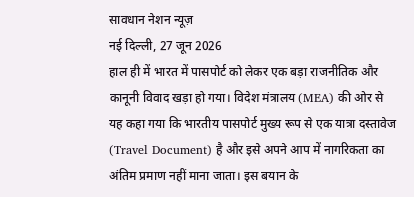सावधान नेशन न्यूज़
नई दिल्ली, 27 जून 2026
हाल ही में भारत में पासपोर्ट को लेकर एक बड़ा राजनीतिक और कानूनी विवाद खड़ा हो गया। विदेश मंत्रालय (MEA) की ओर से यह कहा गया कि भारतीय पासपोर्ट मुख्य रूप से एक यात्रा दस्तावेज (Travel Document) है और इसे अपने आप में नागरिकता का अंतिम प्रमाण नहीं माना जाता। इस बयान के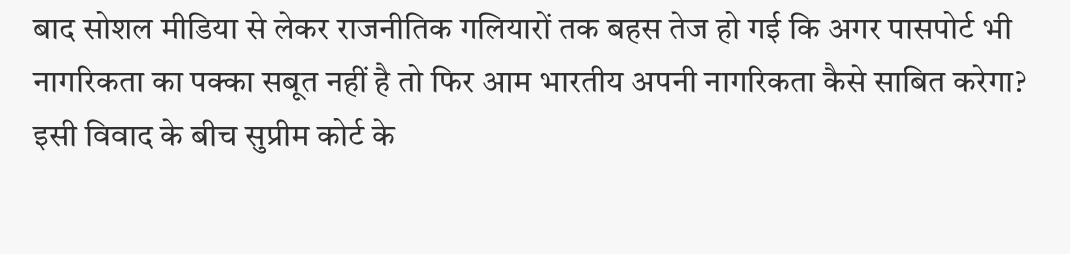बाद सोशल मीडिया से लेकर राजनीतिक गलियारों तक बहस तेज हो गई कि अगर पासपोर्ट भी नागरिकता का पक्का सबूत नहीं है तो फिर आम भारतीय अपनी नागरिकता कैसे साबित करेगा?
इसी विवाद के बीच सुप्रीम कोर्ट के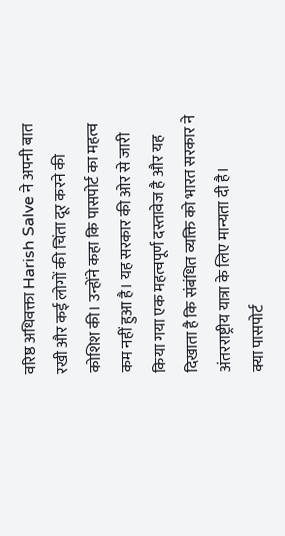वरिष्ठ अधिवक्ता Harish Salve ने अपनी बात रखी और कई लोगों की चिंता दूर करने की कोशिश की। उन्होंने कहा कि पासपोर्ट का महत्व कम नहीं हुआ है। यह सरकार की ओर से जारी किया गया एक महत्वपूर्ण दस्तावेज है और यह दिखाता है कि संबंधित व्यक्ति को भारत सरकार ने अंतरराष्ट्रीय यात्रा के लिए मान्यता दी है।
क्या पासपोर्ट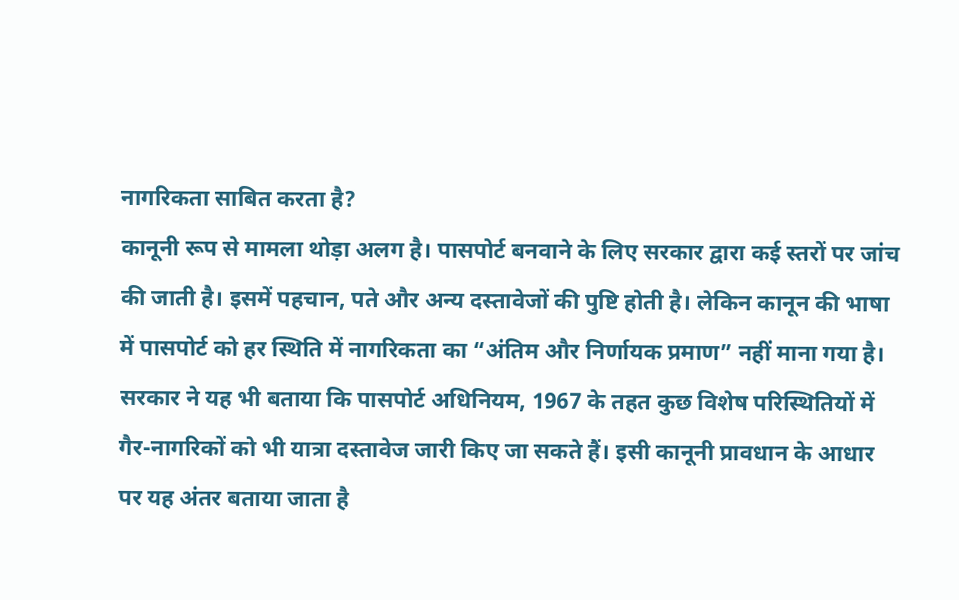नागरिकता साबित करता है?
कानूनी रूप से मामला थोड़ा अलग है। पासपोर्ट बनवाने के लिए सरकार द्वारा कई स्तरों पर जांच की जाती है। इसमें पहचान, पते और अन्य दस्तावेजों की पुष्टि होती है। लेकिन कानून की भाषा में पासपोर्ट को हर स्थिति में नागरिकता का “अंतिम और निर्णायक प्रमाण” नहीं माना गया है।
सरकार ने यह भी बताया कि पासपोर्ट अधिनियम, 1967 के तहत कुछ विशेष परिस्थितियों में गैर-नागरिकों को भी यात्रा दस्तावेज जारी किए जा सकते हैं। इसी कानूनी प्रावधान के आधार पर यह अंतर बताया जाता है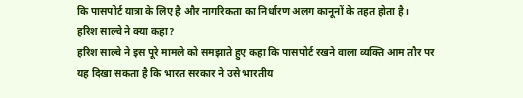कि पासपोर्ट यात्रा के लिए है और नागरिकता का निर्धारण अलग कानूनों के तहत होता है।
हरिश साल्वे ने क्या कहा?
हरिश साल्वे ने इस पूरे मामले को समझाते हुए कहा कि पासपोर्ट रखने वाला व्यक्ति आम तौर पर यह दिखा सकता है कि भारत सरकार ने उसे भारतीय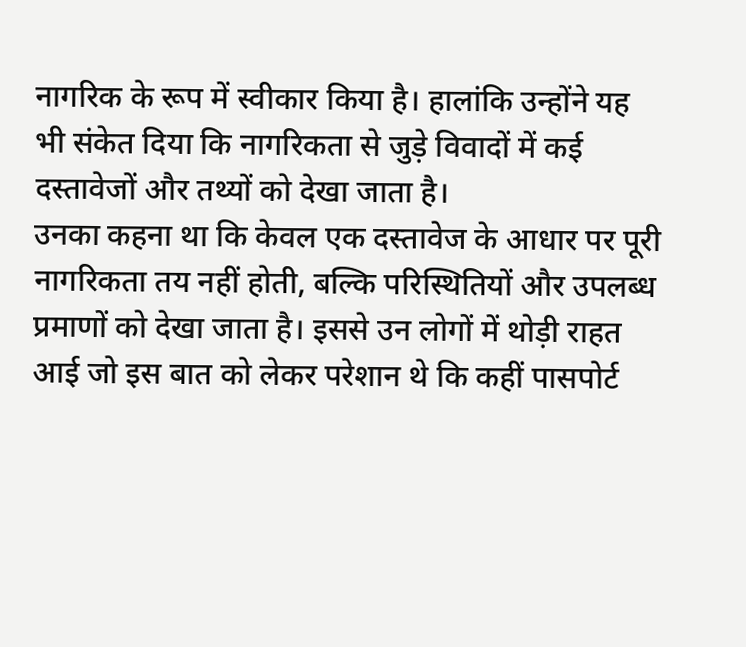नागरिक के रूप में स्वीकार किया है। हालांकि उन्होंने यह भी संकेत दिया कि नागरिकता से जुड़े विवादों में कई दस्तावेजों और तथ्यों को देखा जाता है।
उनका कहना था कि केवल एक दस्तावेज के आधार पर पूरी नागरिकता तय नहीं होती, बल्कि परिस्थितियों और उपलब्ध प्रमाणों को देखा जाता है। इससे उन लोगों में थोड़ी राहत आई जो इस बात को लेकर परेशान थे कि कहीं पासपोर्ट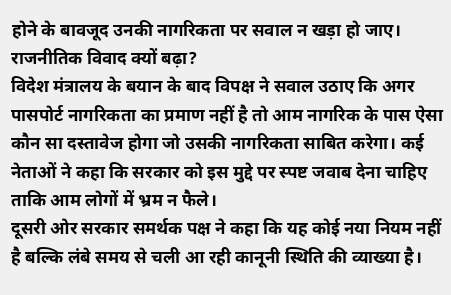होने के बावजूद उनकी नागरिकता पर सवाल न खड़ा हो जाए।
राजनीतिक विवाद क्यों बढ़ा?
विदेश मंत्रालय के बयान के बाद विपक्ष ने सवाल उठाए कि अगर पासपोर्ट नागरिकता का प्रमाण नहीं है तो आम नागरिक के पास ऐसा कौन सा दस्तावेज होगा जो उसकी नागरिकता साबित करेगा। कई नेताओं ने कहा कि सरकार को इस मुद्दे पर स्पष्ट जवाब देना चाहिए ताकि आम लोगों में भ्रम न फैले।
दूसरी ओर सरकार समर्थक पक्ष ने कहा कि यह कोई नया नियम नहीं है बल्कि लंबे समय से चली आ रही कानूनी स्थिति की व्याख्या है।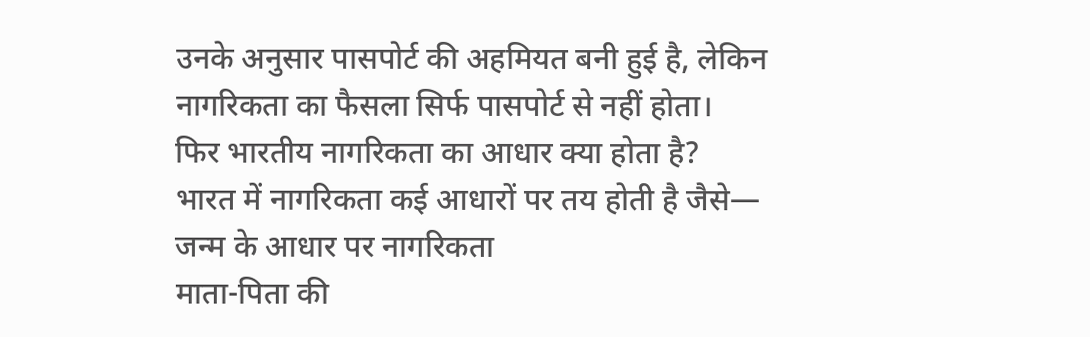उनके अनुसार पासपोर्ट की अहमियत बनी हुई है, लेकिन नागरिकता का फैसला सिर्फ पासपोर्ट से नहीं होता।
फिर भारतीय नागरिकता का आधार क्या होता है?
भारत में नागरिकता कई आधारों पर तय होती है जैसे—
जन्म के आधार पर नागरिकता
माता-पिता की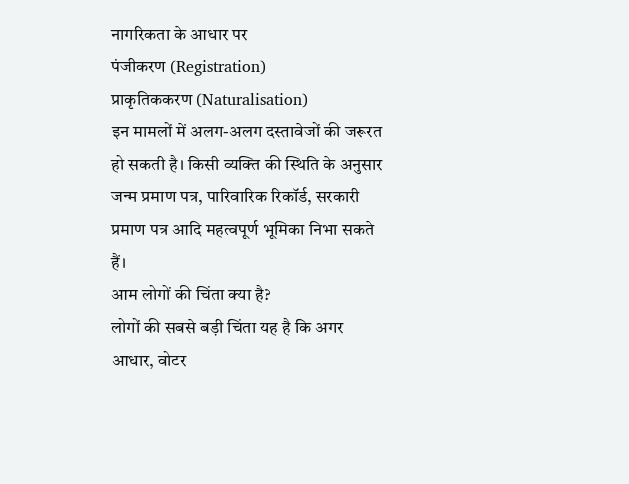नागरिकता के आधार पर
पंजीकरण (Registration)
प्राकृतिककरण (Naturalisation)
इन मामलों में अलग-अलग दस्तावेजों की जरूरत हो सकती है। किसी व्यक्ति की स्थिति के अनुसार जन्म प्रमाण पत्र, पारिवारिक रिकॉर्ड, सरकारी प्रमाण पत्र आदि महत्वपूर्ण भूमिका निभा सकते हैं।
आम लोगों की चिंता क्या है?
लोगों की सबसे बड़ी चिंता यह है कि अगर आधार, वोटर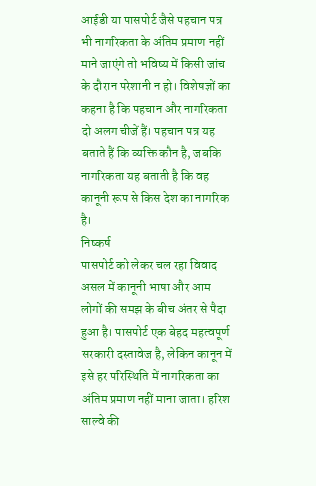आईडी या पासपोर्ट जैसे पहचान पत्र भी नागरिकता के अंतिम प्रमाण नहीं माने जाएंगे तो भविष्य में किसी जांच के दौरान परेशानी न हो। विशेषज्ञों का कहना है कि पहचान और नागरिकता दो अलग चीजें हैं। पहचान पत्र यह बताते हैं कि व्यक्ति कौन है, जबकि नागरिकता यह बताती है कि वह कानूनी रूप से किस देश का नागरिक है।
निष्कर्ष
पासपोर्ट को लेकर चल रहा विवाद असल में कानूनी भाषा और आम लोगों की समझ के बीच अंतर से पैदा हुआ है। पासपोर्ट एक बेहद महत्वपूर्ण सरकारी दस्तावेज है, लेकिन कानून में इसे हर परिस्थिति में नागरिकता का अंतिम प्रमाण नहीं माना जाता। हरिश साल्वे की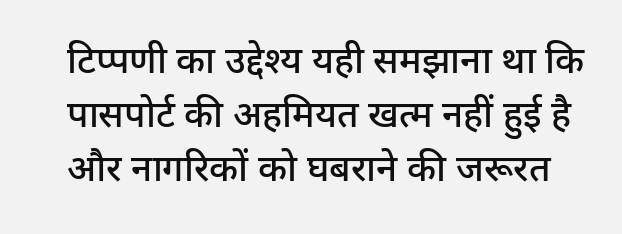टिप्पणी का उद्देश्य यही समझाना था कि पासपोर्ट की अहमियत खत्म नहीं हुई है और नागरिकों को घबराने की जरूरत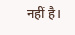नहीं है।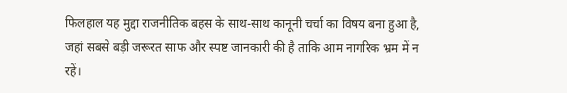फिलहाल यह मुद्दा राजनीतिक बहस के साथ-साथ कानूनी चर्चा का विषय बना हुआ है, जहां सबसे बड़ी जरूरत साफ और स्पष्ट जानकारी की है ताकि आम नागरिक भ्रम में न रहें।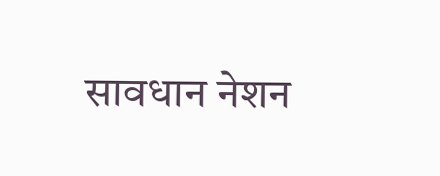सावधान नेशन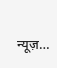न्यूज़…